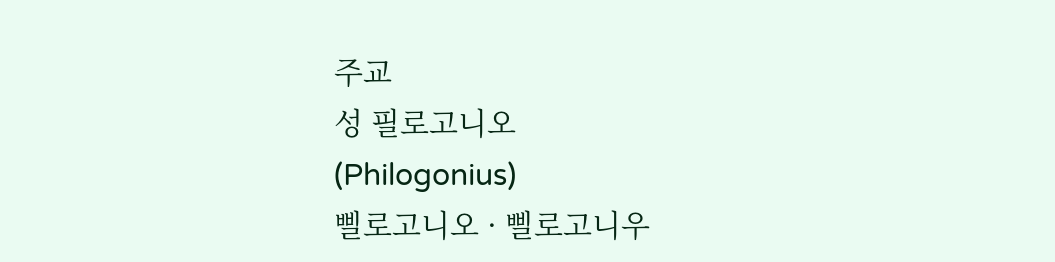주교
성 필로고니오
(Philogonius)
삘로고니오 · 삘로고니우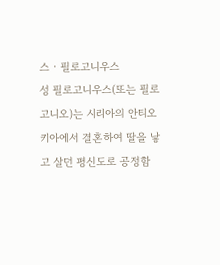스 · 필로고니우스
성 필로고니우스(또는 필로고니오)는 시리아의 안티오키아에서 결혼하여 딸을 낳고 살던 평신도로 공정함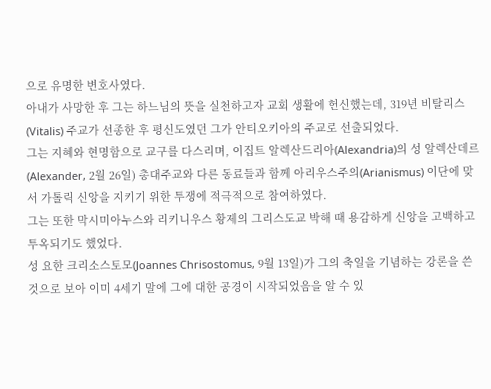으로 유명한 변호사였다.
아내가 사망한 후 그는 하느님의 뜻을 실천하고자 교회 생활에 헌신했는데, 319년 비탈리스(Vitalis) 주교가 선종한 후 평신도였던 그가 안티오키아의 주교로 선출되었다.
그는 지혜와 현명함으로 교구를 다스리며, 이집트 알렉산드리아(Alexandria)의 성 알렉산데르(Alexander, 2월 26일) 총대주교와 다른 동료들과 함께 아리우스주의(Arianismus) 이단에 맞서 가톨릭 신앙을 지키기 위한 투쟁에 적극적으로 참여하였다.
그는 또한 막시미아누스와 리키니우스 황제의 그리스도교 박해 때 용감하게 신앙을 고백하고 투옥되기도 했었다.
성 요한 크리소스토모(Joannes Chrisostomus, 9월 13일)가 그의 축일을 기념하는 강론을 쓴 것으로 보아 이미 4세기 말에 그에 대한 공경이 시작되었음을 알 수 있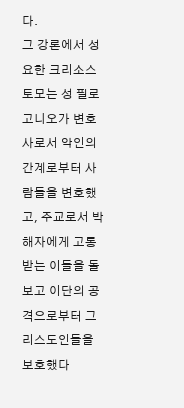다.
그 강론에서 성 요한 크리소스토모는 성 필로고니오가 변호사로서 악인의 간계로부터 사람들을 변호했고, 주교로서 박해자에게 고통받는 이들을 돌보고 이단의 공격으로부터 그리스도인들을 보호했다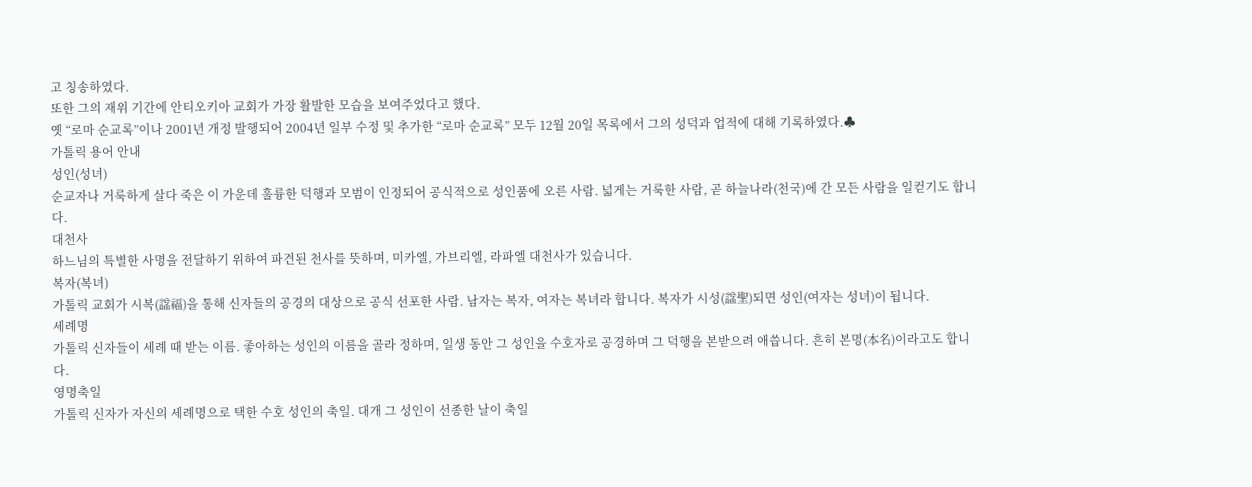고 칭송하였다.
또한 그의 재위 기간에 안티오키아 교회가 가장 활발한 모습을 보여주었다고 했다.
옛 “로마 순교록”이나 2001년 개정 발행되어 2004년 일부 수정 및 추가한 “로마 순교록” 모두 12월 20일 목록에서 그의 성덕과 업적에 대해 기록하였다.♣
가톨릭 용어 안내
성인(성녀)
순교자나 거룩하게 살다 죽은 이 가운데 훌륭한 덕행과 모범이 인정되어 공식적으로 성인품에 오른 사람. 넓게는 거룩한 사람, 곧 하늘나라(천국)에 간 모든 사람을 일컫기도 합니다.
대천사
하느님의 특별한 사명을 전달하기 위하여 파견된 천사를 뜻하며, 미카엘, 가브리엘, 라파엘 대천사가 있습니다.
복자(복녀)
가톨릭 교회가 시복(諡福)을 통해 신자들의 공경의 대상으로 공식 선포한 사람. 남자는 복자, 여자는 복녀라 합니다. 복자가 시성(諡聖)되면 성인(여자는 성녀)이 됩니다.
세례명
가톨릭 신자들이 세례 때 받는 이름. 좋아하는 성인의 이름을 골라 정하며, 일생 동안 그 성인을 수호자로 공경하며 그 덕행을 본받으려 애씁니다. 흔히 본명(本名)이라고도 합니다.
영명축일
가톨릭 신자가 자신의 세례명으로 택한 수호 성인의 축일. 대개 그 성인이 선종한 날이 축일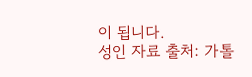이 됩니다.
성인 자료 출처: 가톨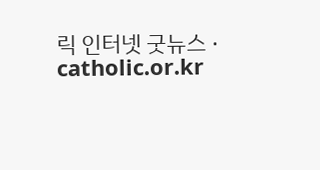릭 인터넷 굿뉴스 · catholic.or.kr